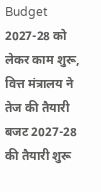Budget 2027-28 को लेकर काम शुरू, वित्त मंत्रालय ने तेज की तैयारी
बजट 2027-28 की तैयारी शुरू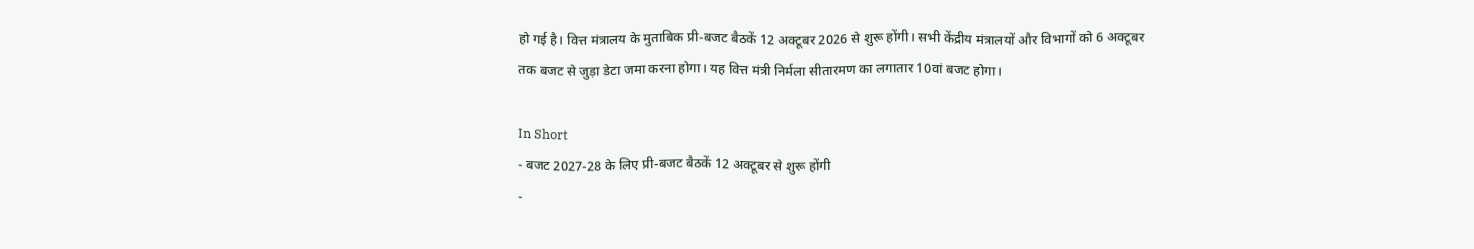हो गई है। वित्त मंत्रालय के मुताबिक प्री-बजट बैठकें 12 अक्टूबर 2026 से शुरू होंगी। सभी केंद्रीय मंत्रालयों और विभागों को 6 अक्टूबर तक बजट से जुड़ा डेटा जमा करना होगा। यह वित्त मंत्री निर्मला सीतारमण का लगातार 10वां बजट होगा।

In Short
- बजट 2027-28 के लिए प्री-बजट बैठकें 12 अक्टूबर से शुरू होंगी
-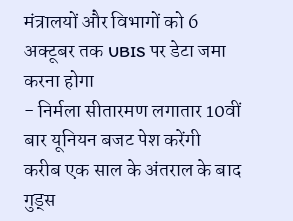मंत्रालयों और विभागों को 6 अक्टूबर तक UBIS पर डेटा जमा करना होगा
- निर्मला सीतारमण लगातार 10वीं बार यूनियन बजट पेश करेंगी
करीब एक साल के अंतराल के बाद गुड्स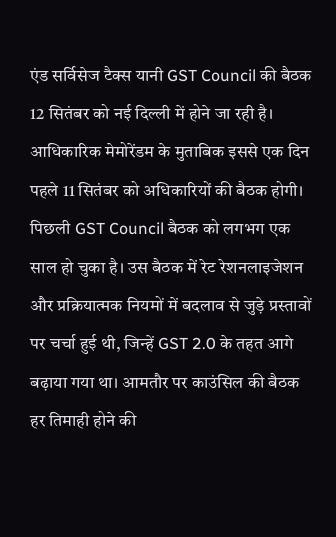एंड सर्विसेज टैक्स यानी GST Council की बैठक 12 सितंबर को नई दिल्ली में होने जा रही है। आधिकारिक मेमोरेंडम के मुताबिक इससे एक दिन पहले 11 सितंबर को अधिकारियों की बैठक होगी।
पिछली GST Council बैठक को लगभग एक साल हो चुका है। उस बैठक में रेट रेशनलाइजेशन और प्रक्रियात्मक नियमों में बदलाव से जुड़े प्रस्तावों पर चर्चा हुई थी, जिन्हें GST 2.0 के तहत आगे बढ़ाया गया था। आमतौर पर काउंसिल की बैठक हर तिमाही होने की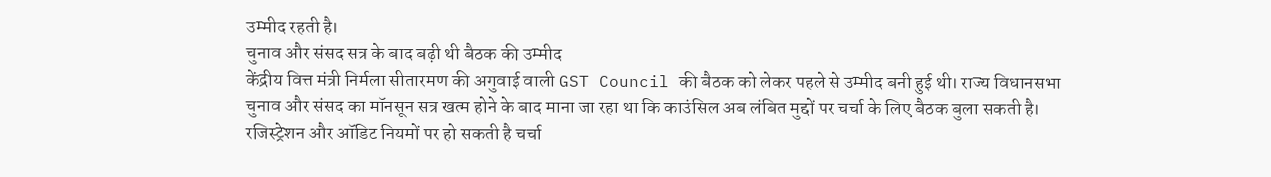उम्मीद रहती है।
चुनाव और संसद सत्र के बाद बढ़ी थी बैठक की उम्मीद
केंद्रीय वित्त मंत्री निर्मला सीतारमण की अगुवाई वाली GST Council की बैठक को लेकर पहले से उम्मीद बनी हुई थी। राज्य विधानसभा चुनाव और संसद का मॉनसून सत्र खत्म होने के बाद माना जा रहा था कि काउंसिल अब लंबित मुद्दों पर चर्चा के लिए बैठक बुला सकती है।
रजिस्ट्रेशन और ऑडिट नियमों पर हो सकती है चर्चा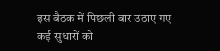इस बैठक में पिछली बार उठाए गए कई सुधारों को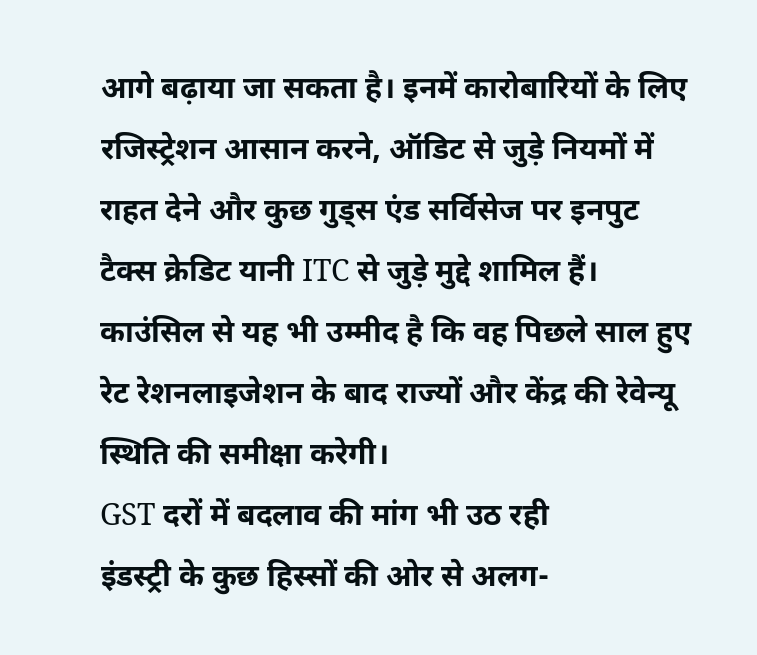आगे बढ़ाया जा सकता है। इनमें कारोबारियों के लिए रजिस्ट्रेशन आसान करने, ऑडिट से जुड़े नियमों में राहत देने और कुछ गुड्स एंड सर्विसेज पर इनपुट टैक्स क्रेडिट यानी ITC से जुड़े मुद्दे शामिल हैं।
काउंसिल से यह भी उम्मीद है कि वह पिछले साल हुए रेट रेशनलाइजेशन के बाद राज्यों और केंद्र की रेवेन्यू स्थिति की समीक्षा करेगी।
GST दरों में बदलाव की मांग भी उठ रही
इंडस्ट्री के कुछ हिस्सों की ओर से अलग-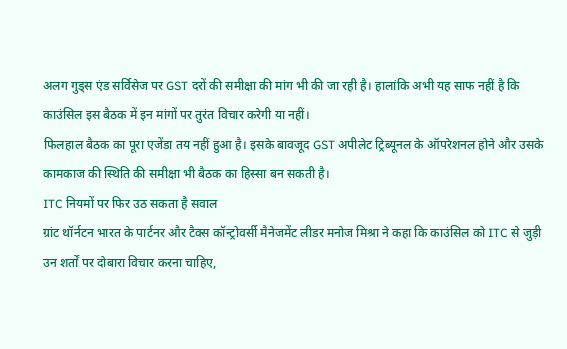अलग गुड्स एंड सर्विसेज पर GST दरों की समीक्षा की मांग भी की जा रही है। हालांकि अभी यह साफ नहीं है कि काउंसिल इस बैठक में इन मांगों पर तुरंत विचार करेगी या नहीं।
फिलहाल बैठक का पूरा एजेंडा तय नहीं हुआ है। इसके बावजूद GST अपीलेट ट्रिब्यूनल के ऑपरेशनल होने और उसके कामकाज की स्थिति की समीक्षा भी बैठक का हिस्सा बन सकती है।
ITC नियमों पर फिर उठ सकता है सवाल
ग्रांट थॉर्नटन भारत के पार्टनर और टैक्स कॉन्ट्रोवर्सी मैनेजमेंट लीडर मनोज मिश्रा ने कहा कि काउंसिल को ITC से जुड़ी उन शर्तों पर दोबारा विचार करना चाहिए,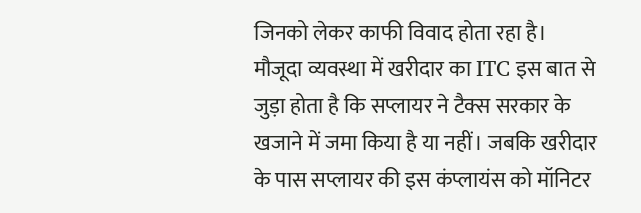जिनको लेकर काफी विवाद होता रहा है।
मौजूदा व्यवस्था में खरीदार का ITC इस बात से जुड़ा होता है कि सप्लायर ने टैक्स सरकार के खजाने में जमा किया है या नहीं। जबकि खरीदार के पास सप्लायर की इस कंप्लायंस को मॉनिटर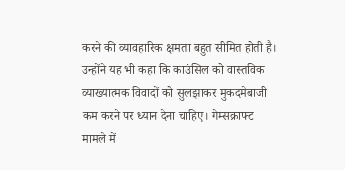करने की व्यावहारिक क्षमता बहुत सीमित होती है।
उन्होंने यह भी कहा कि काउंसिल को वास्तविक व्याख्यात्मक विवादों को सुलझाकर मुकदमेबाजी कम करने पर ध्यान देना चाहिए। गेम्सक्राफ्ट मामले में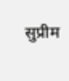सुप्रीम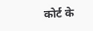कोर्ट के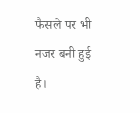फैसले पर भी नजर बनी हुई है।